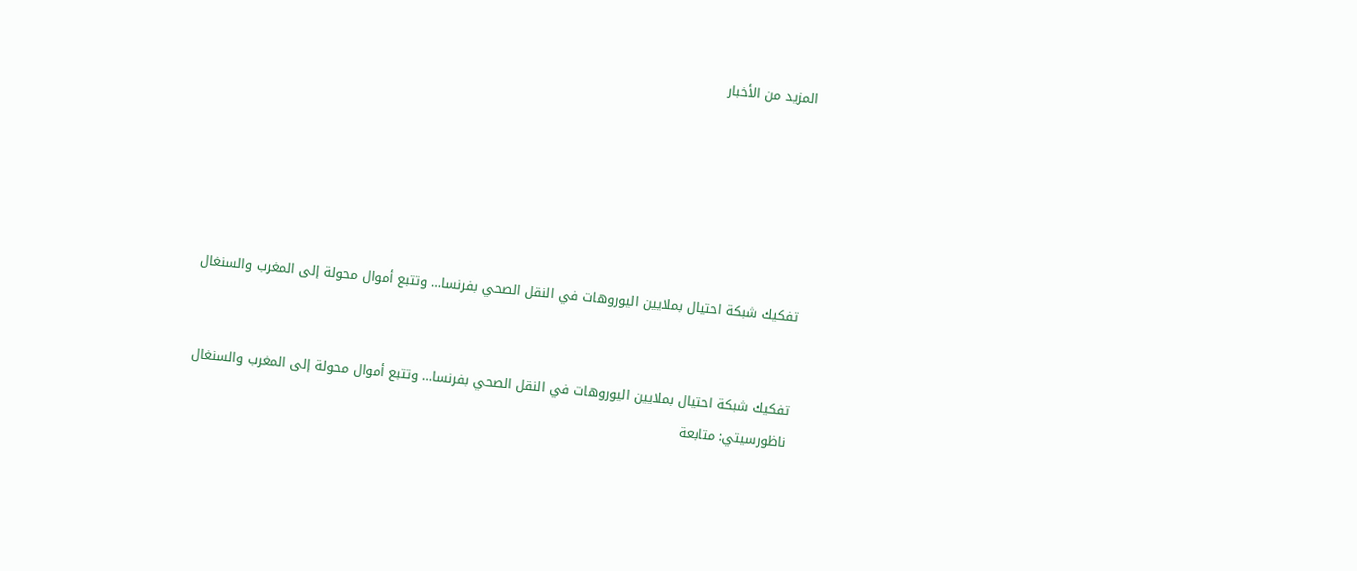المزيد من الأخبار






تفكيك شبكة احتيال بملايين اليوروهات في النقل الصحي بفرنسا… وتتبع أموال محولة إلى المغرب والسنغال


تفكيك شبكة احتيال بملايين اليوروهات في النقل الصحي بفرنسا… وتتبع أموال محولة إلى المغرب والسنغال
ناظورسيتي: متابعة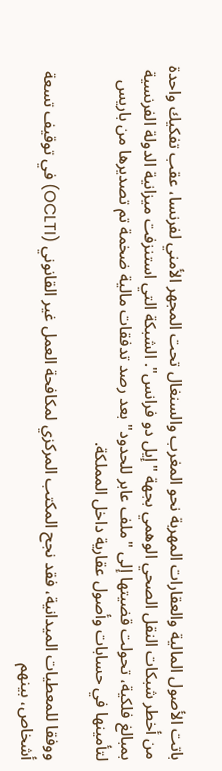باتت الأصول المالية والعقارات المهربة نحو المغرب والسنغال تحت المجهر الأمني لفرنسا، عقب تفكيك واحدة من أخطر شبكات النقل الصحي الوهمي بجهة "إيل دو فرانس". الشبكة التي استنزفت ميزانية الدولة الفرنسية بمبالغ فلكية، تحولت قضيتها إلى "ملف عابر للحدود" بعد رصد تدفقات مالية ضخمة تم تصديرها من باريس لتأمينها في حسابات وأصول عقارية داخل المملكة.

ووفقا للمعطيات الميدانية، فقد نجح المكتب المركزي لمكافحة العمل غير القانوني (OCLTI) في توقيف تسعة أشخاص، بينهم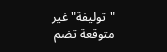"توليفة" غير متوقعة تضم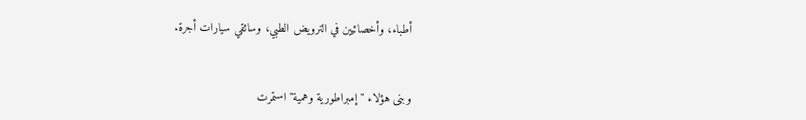أطباء، وأخصائيين في الترويض الطبي، وسائقي سيارات أجرة.


وبنى هؤلاء "إمبراطورية وهمية" استمرت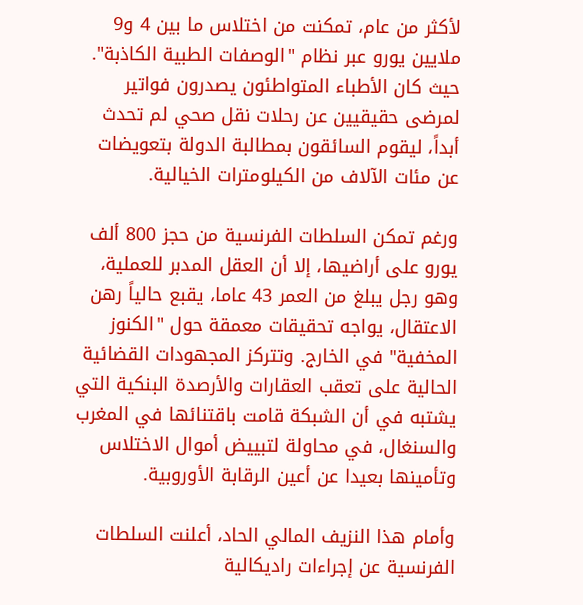لأكثر من عام، تمكنت من اختلاس ما بين 4 و9 ملايين يورو عبر نظام "الوصفات الطبية الكاذبة". حيث كان الأطباء المتواطئون يصدرون فواتير لمرضى حقيقيين عن رحلات نقل صحي لم تحدث أبداً، ليقوم السائقون بمطالبة الدولة بتعويضات عن مئات الآلاف من الكيلومترات الخيالية.

ورغم تمكن السلطات الفرنسية من حجز 800 ألف يورو على أراضيها، إلا أن العقل المدبر للعملية، وهو رجل يبلغ من العمر 43 عاما، يقبع حالياً رهن الاعتقال، يواجه تحقيقات معمقة حول "الكنوز المخفية" في الخارج. وتتركز المجهودات القضائية الحالية على تعقب العقارات والأرصدة البنكية التي يشتبه في أن الشبكة قامت باقتنائها في المغرب والسنغال، في محاولة لتبييض أموال الاختلاس وتأمينها بعيدا عن أعين الرقابة الأوروبية.

وأمام هذا النزيف المالي الحاد، أعلنت السلطات الفرنسية عن إجراءات راديكالية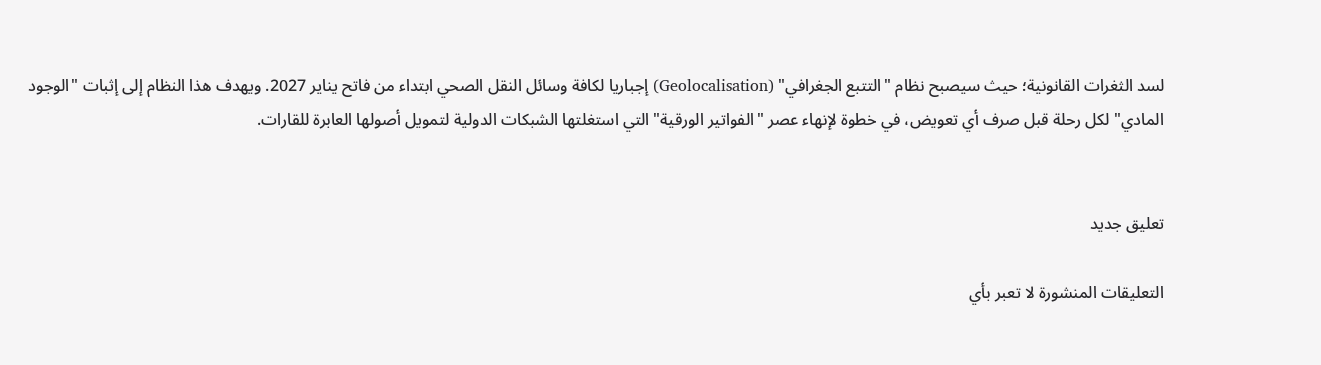لسد الثغرات القانونية؛ حيث سيصبح نظام "التتبع الجغرافي" (Geolocalisation) إجباريا لكافة وسائل النقل الصحي ابتداء من فاتح يناير 2027. ويهدف هذا النظام إلى إثبات "الوجود المادي" لكل رحلة قبل صرف أي تعويض، في خطوة لإنهاء عصر "الفواتير الورقية" التي استغلتها الشبكات الدولية لتمويل أصولها العابرة للقارات.


تعليق جديد

التعليقات المنشورة لا تعبر بأي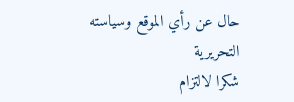حال عن رأي الموقع وسياسته التحريرية
شكرا لالتزام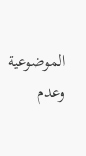الموضوعية وعدم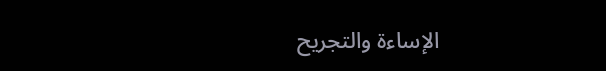الإساءة والتجريح